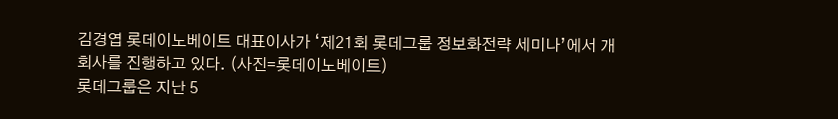김경엽 롯데이노베이트 대표이사가 ‘제21회 롯데그룹 정보화전략 세미나’에서 개회사를 진행하고 있다. (사진=롯데이노베이트)
롯데그룹은 지난 5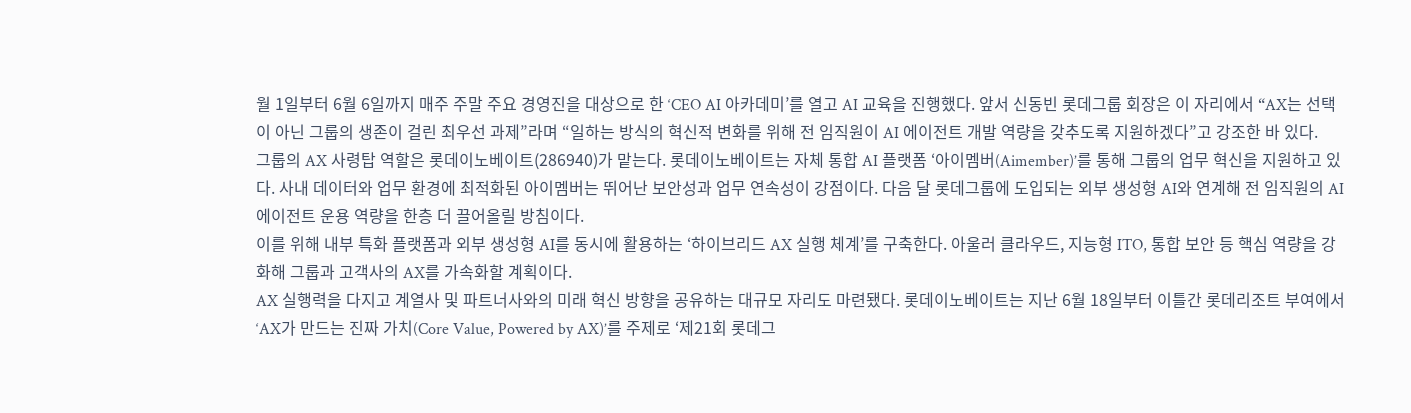월 1일부터 6월 6일까지 매주 주말 주요 경영진을 대상으로 한 ‘CEO AI 아카데미’를 열고 AI 교육을 진행했다. 앞서 신동빈 롯데그룹 회장은 이 자리에서 “AX는 선택이 아닌 그룹의 생존이 걸린 최우선 과제”라며 “일하는 방식의 혁신적 변화를 위해 전 임직원이 AI 에이전트 개발 역량을 갖추도록 지원하겠다”고 강조한 바 있다.
그룹의 AX 사령탑 역할은 롯데이노베이트(286940)가 맡는다. 롯데이노베이트는 자체 통합 AI 플랫폼 ‘아이멤버(Aimember)’를 통해 그룹의 업무 혁신을 지원하고 있다. 사내 데이터와 업무 환경에 최적화된 아이멤버는 뛰어난 보안성과 업무 연속성이 강점이다. 다음 달 롯데그룹에 도입되는 외부 생성형 AI와 연계해 전 임직원의 AI 에이전트 운용 역량을 한층 더 끌어올릴 방침이다.
이를 위해 내부 특화 플랫폼과 외부 생성형 AI를 동시에 활용하는 ‘하이브리드 AX 실행 체계’를 구축한다. 아울러 클라우드, 지능형 ITO, 통합 보안 등 핵심 역량을 강화해 그룹과 고객사의 AX를 가속화할 계획이다.
AX 실행력을 다지고 계열사 및 파트너사와의 미래 혁신 방향을 공유하는 대규모 자리도 마련됐다. 롯데이노베이트는 지난 6월 18일부터 이틀간 롯데리조트 부여에서 ‘AX가 만드는 진짜 가치(Core Value, Powered by AX)’를 주제로 ‘제21회 롯데그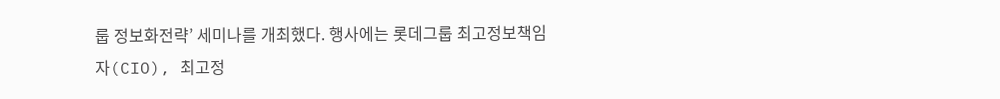룹 정보화전략’ 세미나를 개최했다. 행사에는 롯데그룹 최고정보책임자(CIO), 최고정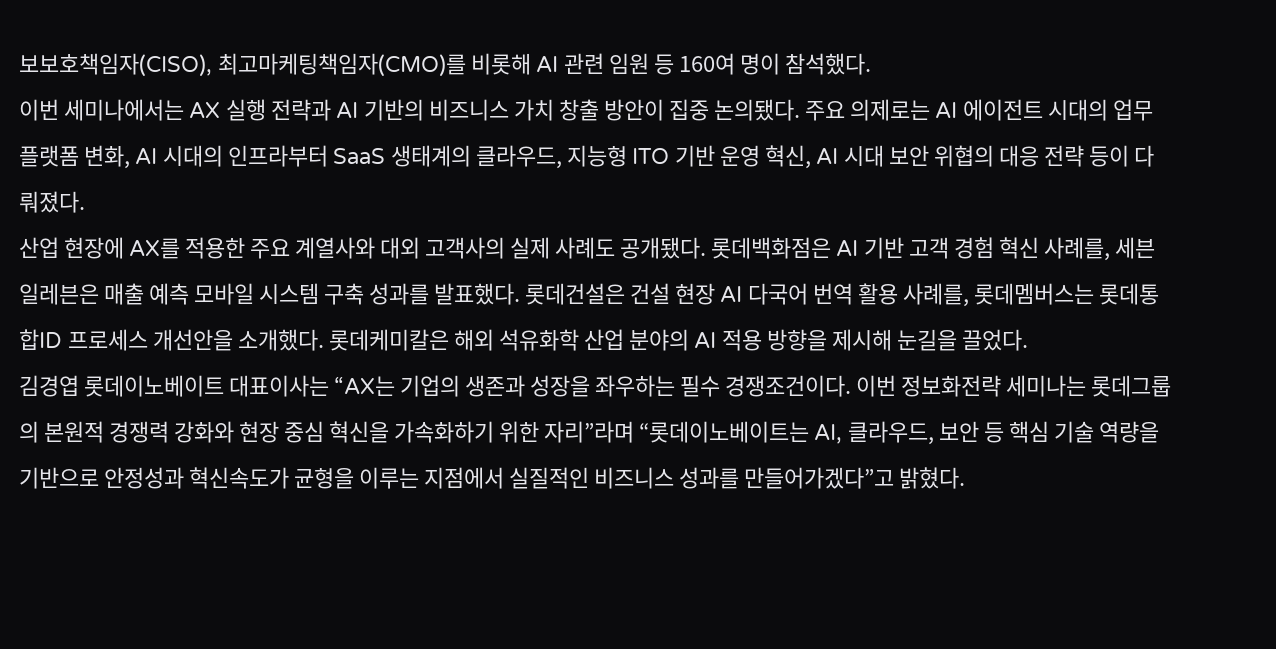보보호책임자(CISO), 최고마케팅책임자(CMO)를 비롯해 AI 관련 임원 등 160여 명이 참석했다.
이번 세미나에서는 AX 실행 전략과 AI 기반의 비즈니스 가치 창출 방안이 집중 논의됐다. 주요 의제로는 AI 에이전트 시대의 업무 플랫폼 변화, AI 시대의 인프라부터 SaaS 생태계의 클라우드, 지능형 ITO 기반 운영 혁신, AI 시대 보안 위협의 대응 전략 등이 다뤄졌다.
산업 현장에 AX를 적용한 주요 계열사와 대외 고객사의 실제 사례도 공개됐다. 롯데백화점은 AI 기반 고객 경험 혁신 사례를, 세븐일레븐은 매출 예측 모바일 시스템 구축 성과를 발표했다. 롯데건설은 건설 현장 AI 다국어 번역 활용 사례를, 롯데멤버스는 롯데통합ID 프로세스 개선안을 소개했다. 롯데케미칼은 해외 석유화학 산업 분야의 AI 적용 방향을 제시해 눈길을 끌었다.
김경엽 롯데이노베이트 대표이사는 “AX는 기업의 생존과 성장을 좌우하는 필수 경쟁조건이다. 이번 정보화전략 세미나는 롯데그룹의 본원적 경쟁력 강화와 현장 중심 혁신을 가속화하기 위한 자리”라며 “롯데이노베이트는 AI, 클라우드, 보안 등 핵심 기술 역량을 기반으로 안정성과 혁신속도가 균형을 이루는 지점에서 실질적인 비즈니스 성과를 만들어가겠다”고 밝혔다.